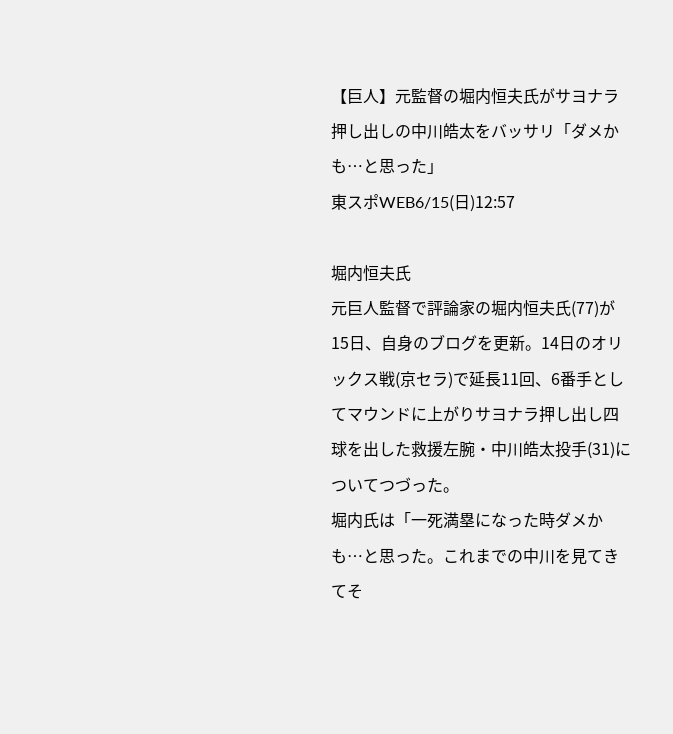【巨人】元監督の堀内恒夫氏がサヨナラ押し出しの中川皓太をバッサリ「ダメかも…と思った」
東スポWEB6/15(日)12:57

堀内恒夫氏
元巨人監督で評論家の堀内恒夫氏(77)が15日、自身のブログを更新。14日のオリックス戦(京セラ)で延長11回、6番手としてマウンドに上がりサヨナラ押し出し四球を出した救援左腕・中川皓太投手(31)についてつづった。
堀内氏は「一死満塁になった時ダメかも…と思った。これまでの中川を見てきてそ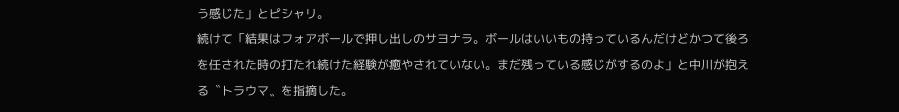う感じた」とピシャリ。
続けて「結果はフォアボールで押し出しのサヨナラ。ボールはいいもの持っているんだけどかつて後ろを任された時の打たれ続けた経験が癒やされていない。まだ残っている感じがするのよ」と中川が抱える〝トラウマ〟を指摘した。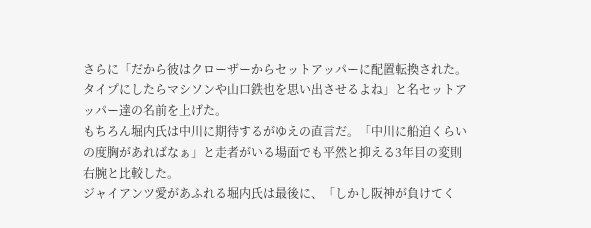さらに「だから彼はクローザーからセットアッパーに配置転換された。タイプにしたらマシソンや山口鉄也を思い出させるよね」と名セットアッパー達の名前を上げた。
もちろん堀内氏は中川に期待するがゆえの直言だ。「中川に船迫くらいの度胸があればなぁ」と走者がいる場面でも平然と抑える3年目の変則右腕と比較した。
ジャイアンツ愛があふれる堀内氏は最後に、「しかし阪神が負けてく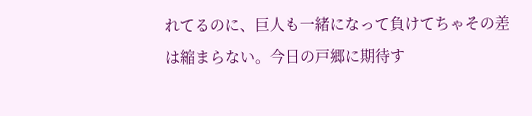れてるのに、巨人も一緒になって負けてちゃその差は縮まらない。今日の戸郷に期待す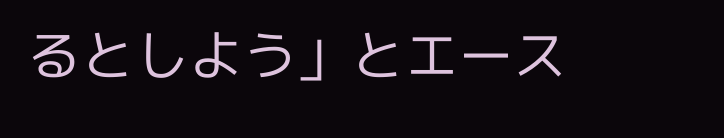るとしよう」とエース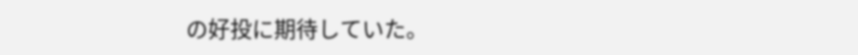の好投に期待していた。